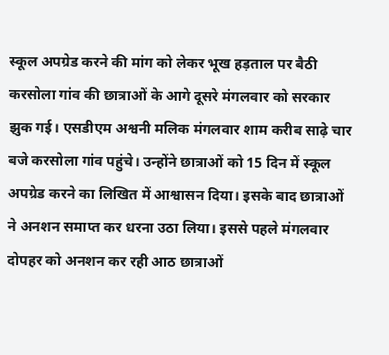स्कूल अपग्रेड करने की मांग को लेकर भूख हड़ताल पर बैठी करसोला गांव की छात्राओं के आगे दूसरे मंगलवार को सरकार झुक गई। एसडीएम अश्वनी मलिक मंगलवार शाम करीब साढ़े चार बजे करसोला गांव पहुंचे। उन्होंने छात्राओं को 15 दिन में स्कूल अपग्रेड करने का लिखित में आश्वासन दिया। इसके बाद छात्राओं ने अनशन समाप्त कर धरना उठा लिया। इससे पहले मंगलवार दोपहर को अनशन कर रही आठ छात्राओं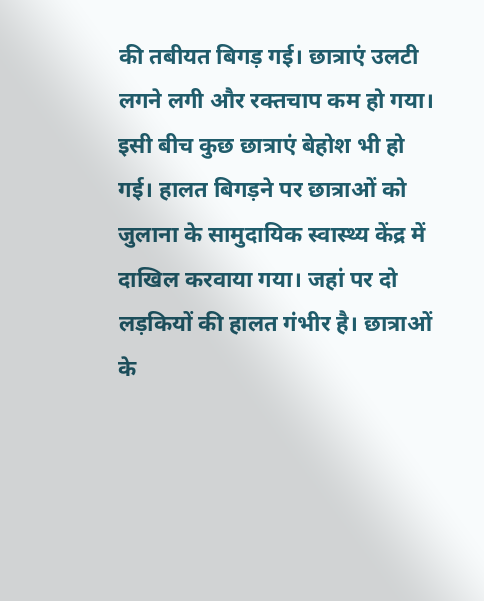की तबीयत बिगड़ गई। छात्राएं उलटी लगने लगी और रक्तचाप कम हो गया। इसी बीच कुछ छात्राएं बेहोश भी हो गई। हालत बिगड़ने पर छात्राओं को जुलाना के सामुदायिक स्वास्थ्य केंद्र में दाखिल करवाया गया। जहां पर दो लड़कियों की हालत गंभीर है। छात्राओं के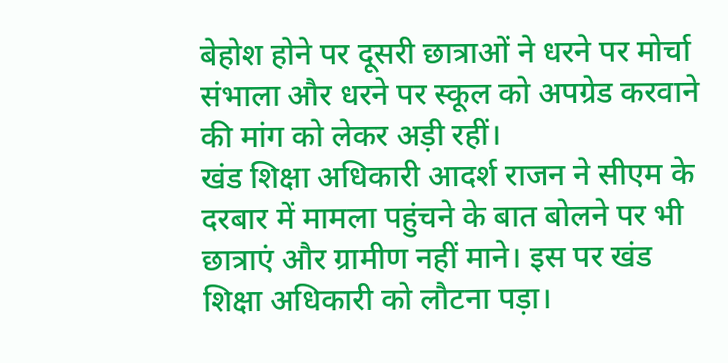बेहोश होने पर दूसरी छात्राओं ने धरने पर मोर्चा संभाला और धरने पर स्कूल को अपग्रेड करवाने की मांग को लेकर अड़ी रहीं।
खंड शिक्षा अधिकारी आदर्श राजन ने सीएम के दरबार में मामला पहुंचने के बात बोलने पर भी छात्राएं और ग्रामीण नहीं माने। इस पर खंड शिक्षा अधिकारी को लौटना पड़ा।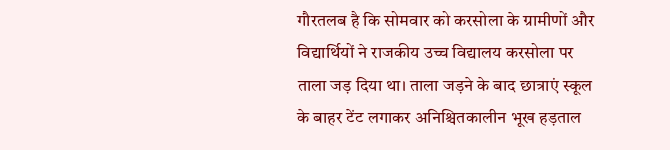गौरतलब है कि सोमवार को करसोला के ग्रामीणों और विद्यार्थियों ने राजकीय उच्च विद्यालय करसोला पर ताला जड़ दिया था। ताला जड़ने के बाद छात्राएं स्कूल के बाहर टेंट लगाकर अनिश्चितकालीन भूख हड़ताल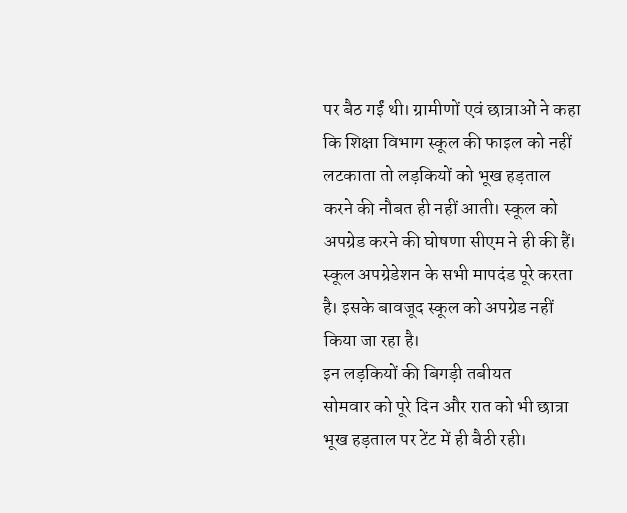पर बैठ गईं थी। ग्रामीणों एवं छात्राओं ने कहा कि शिक्षा विभाग स्कूल की फाइल को नहीं लटकाता तो लड़कियों को भूख हड़ताल करने की नौबत ही नहीं आती। स्कूल को अपग्रेड करने की घोषणा सीएम ने ही की हैं। स्कूल अपग्रेडेशन के सभी मापदंड पूरे करता है। इसके बावजूद स्कूल को अपग्रेड नहीं किया जा रहा है।
इन लड़कियों की बिगड़ी तबीयत
सोमवार को पूरे दिन और रात को भी छात्रा भूख हड़ताल पर टेंट में ही बैठी रही।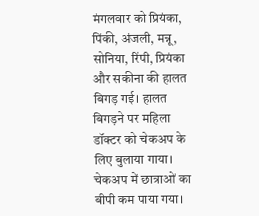मंगलवार को प्रियंका, पिंकी, अंजली, मन्नू, सोनिया, रिंपी, प्रियंका और सकीना की हालत बिगड़ गई। हालत बिगड़ने पर महिला डॉक्टर को चेकअप के लिए बुलाया गाया। चेकअप में छात्राओं का बीपी कम पाया गया।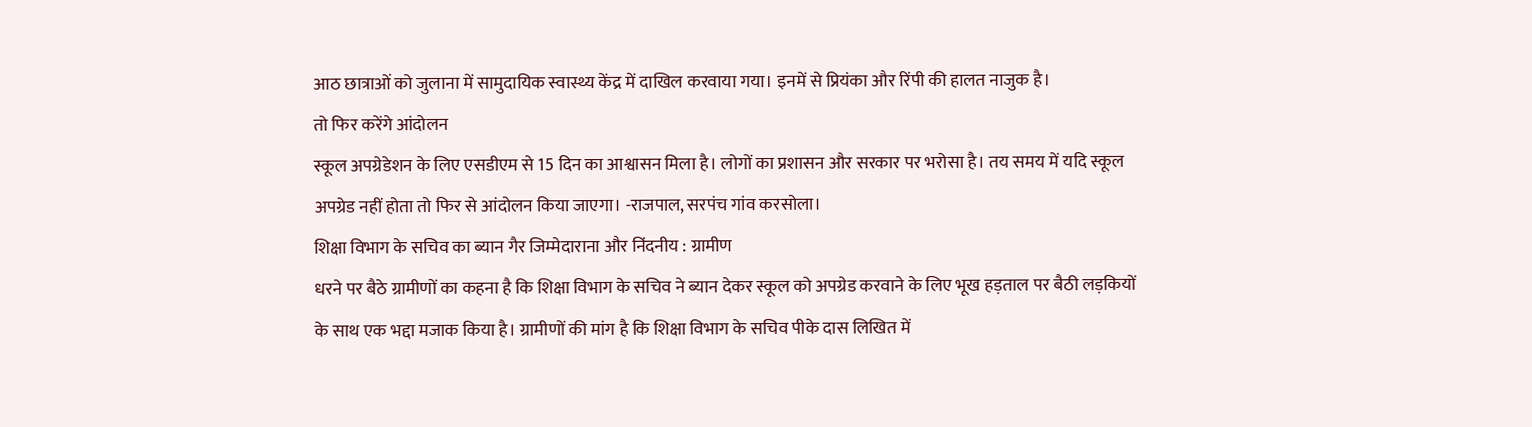आठ छात्राओं को जुलाना में सामुदायिक स्वास्थ्य केंद्र में दाखिल करवाया गया। इनमें से प्रियंका और रिंपी की हालत नाजुक है।
तो फिर करेंगे आंदोलन
स्कूल अपग्रेडेशन के लिए एसडीएम से 15 दिन का आश्वासन मिला है। लोगों का प्रशासन और सरकार पर भरोसा है। तय समय में यदि स्कूल अपग्रेड नहीं होता तो फिर से आंदोलन किया जाएगा। -राजपाल, सरपंच गांव करसोला।
शिक्षा विभाग के सचिव का ब्यान गैर जिम्मेदाराना और निंदनीय : ग्रामीण
धरने पर बैठे ग्रामीणों का कहना है कि शिक्षा विभाग के सचिव ने ब्यान देकर स्कूल को अपग्रेड करवाने के लिए भूख हड़ताल पर बैठी लड़कियों के साथ एक भद्दा मजाक किया है। ग्रामीणों की मांग है कि शिक्षा विभाग के सचिव पीके दास लिखित में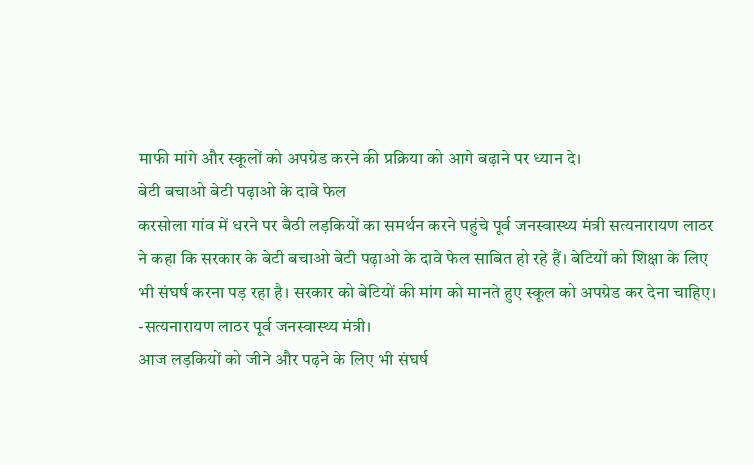माफी मांगे और स्कूलों को अपग्रेड करने की प्रक्रिया को आगे बढ़ाने पर ध्यान दे।
बेटी बचाओ बेटी पढ़ाओ के दावे फेल
करसोला गांव में धरने पर बैठी लड़कियों का समर्थन करने पहुंचे पूर्व जनस्वास्थ्य मंत्री सत्यनारायण लाठर ने कहा कि सरकार के बेटी बचाओ बेटी पढ़ाओ के दावे फेल साबित हो रहे हैं। बेटियों को शिक्षा के लिए भी संघर्ष करना पड़ रहा है। सरकार को बेटियों की मांग को मानते हुए स्कूल को अपग्रेड कर देना चाहिए। -सत्यनारायण लाठर पूर्व जनस्वास्थ्य मंत्री।
आज लड़कियों को जीने और पढ़ने के लिए भी संघर्ष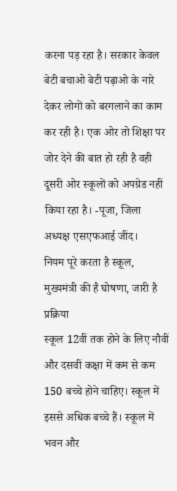करना पड़ रहा है। सरकार केवल बेटी बचाओ बेटी पढ़ाओ के नारे देकर लोगों को बरगलाने का काम कर रही है। एक ओर तो शिक्षा पर जोर देने की बात हो रही है वही दूसरी ओर स्कूलों को अपग्रेड नहीं किया रहा है। -पूजा, जिला अध्यक्ष एसएफआई जींद।
नियम पूरे करता है स्कूल, मुख्यमंत्री की है घोषणा, जारी है प्रक्रिया
स्कूल 12वीं तक होने के लिए नौवीं और दसवीं कक्षा में कम से कम 150 बच्चे होने चाहिए। स्कूल में इससे अधिक बच्चे हैं। स्कूल में भवन और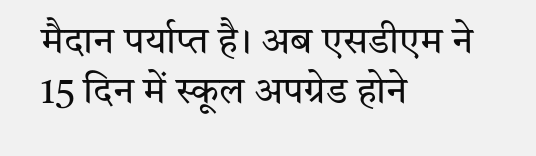मैदान पर्याप्त है। अब एसडीएम ने 15 दिन में स्कूल अपग्रेड होने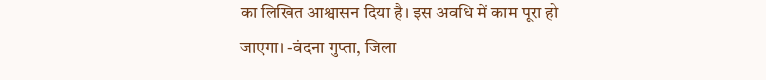का लिखित आश्वासन दिया है। इस अवधि में काम पूरा हो जाएगा। -वंदना गुप्ता, जिला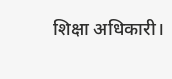शिक्षा अधिकारी।